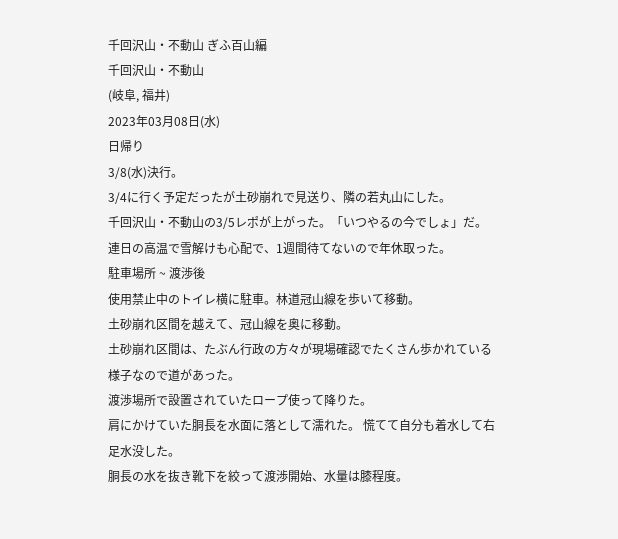千回沢山・不動山 ぎふ百山編
千回沢山・不動山
(岐阜, 福井)
2023年03月08日(水)
日帰り
3/8(水)決行。
3/4に行く予定だったが土砂崩れで見送り、隣の若丸山にした。
千回沢山・不動山の3/5レポが上がった。「いつやるの今でしょ」だ。
連日の高温で雪解けも心配で、1週間待てないので年休取った。
駐車場所 ~ 渡渉後
使用禁止中のトイレ横に駐車。林道冠山線を歩いて移動。
土砂崩れ区間を越えて、冠山線を奥に移動。
土砂崩れ区間は、たぶん行政の方々が現場確認でたくさん歩かれている様子なので道があった。
渡渉場所で設置されていたロープ使って降りた。
肩にかけていた胴長を水面に落として濡れた。 慌てて自分も着水して右足水没した。
胴長の水を抜き靴下を絞って渡渉開始、水量は膝程度。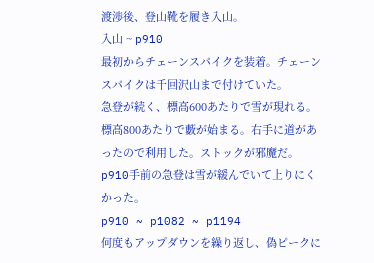渡渉後、登山靴を履き入山。
入山 ~ p910
最初からチェーンスパイクを装着。チェーンスパイクは千回沢山まで付けていた。
急登が続く、標高600あたりで雪が現れる。
標高800あたりで藪が始まる。右手に道があったので利用した。ストックが邪魔だ。
p910手前の急登は雪が緩んでいて上りにくかった。
p910 ~ p1082 ~ p1194
何度もアップダウンを繰り返し、偽ピークに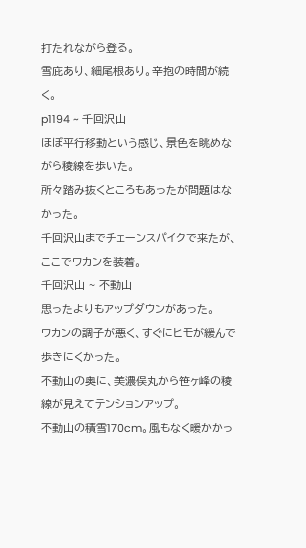打たれながら登る。
雪庇あり、細尾根あり。辛抱の時間が続く。
p1194 ~ 千回沢山
ほぼ平行移動という感じ、景色を眺めながら稜線を歩いた。
所々踏み抜くところもあったが問題はなかった。
千回沢山までチェーンスパイクで来たが、ここでワカンを装着。
千回沢山 ~ 不動山
思ったよりもアップダウンがあった。
ワカンの調子が悪く、すぐにヒモが緩んで歩きにくかった。
不動山の奥に、美濃俣丸から笹ヶ峰の稜線が見えてテンションアップ。
不動山の積雪170cm。風もなく暖かかっ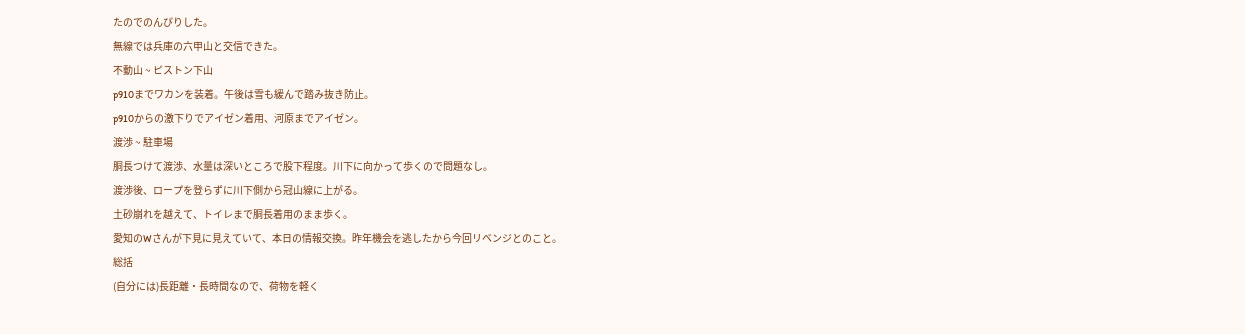たのでのんびりした。
無線では兵庫の六甲山と交信できた。
不動山 ~ ピストン下山
p910までワカンを装着。午後は雪も緩んで踏み抜き防止。
p910からの激下りでアイゼン着用、河原までアイゼン。
渡渉 ~ 駐車場
胴長つけて渡渉、水量は深いところで股下程度。川下に向かって歩くので問題なし。
渡渉後、ロープを登らずに川下側から冠山線に上がる。
土砂崩れを越えて、トイレまで胴長着用のまま歩く。
愛知のWさんが下見に見えていて、本日の情報交換。昨年機会を逃したから今回リベンジとのこと。
総括
(自分には)長距離・長時間なので、荷物を軽く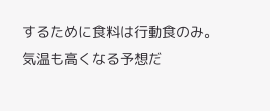するために食料は行動食のみ。
気温も高くなる予想だ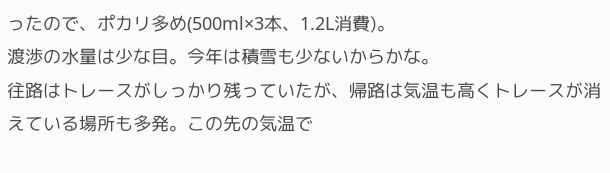ったので、ポカリ多め(500ml×3本、1.2L消費)。
渡渉の水量は少な目。今年は積雪も少ないからかな。
往路はトレースがしっかり残っていたが、帰路は気温も高くトレースが消えている場所も多発。この先の気温で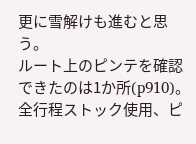更に雪解けも進むと思う。
ルート上のピンテを確認できたのは1か所(p910)。
全行程ストック使用、ピ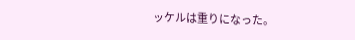ッケルは重りになった。